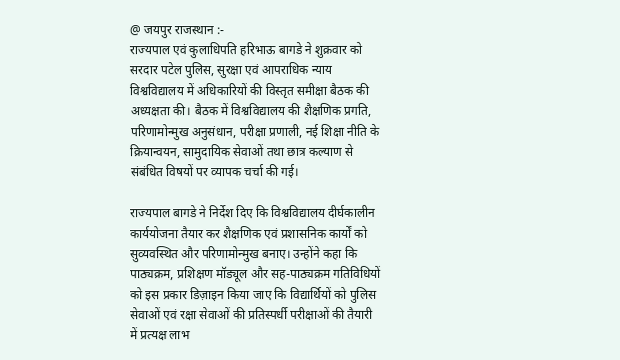@ जयपुर राजस्थान :-
राज्यपाल एवं कुलाधिपति हरिभाऊ बागडे ने शुक्रवार को सरदार पटेल पुलिस, सुरक्षा एवं आपराधिक न्याय विश्वविद्यालय में अधिकारियों की विस्तृत समीक्षा बैठक की अध्यक्षता की। बैठक में विश्वविद्यालय की शैक्षणिक प्रगति, परिणामोन्मुख अनुसंधान, परीक्षा प्रणाली, नई शिक्षा नीति के क्रियान्वयन, सामुदायिक सेवाओं तथा छात्र कल्याण से संबंधित विषयों पर व्यापक चर्चा की गई।

राज्यपाल बागडे ने निर्देश दिए कि विश्वविद्यालय दीर्घकालीन कार्ययोजना तैयार कर शैक्षणिक एवं प्रशासनिक कार्यों को सुव्यवस्थित और परिणामोन्मुख बनाए। उन्होंने कहा कि पाठ्यक्रम, प्रशिक्षण मॉड्यूल और सह-पाठ्यक्रम गतिविधियों को इस प्रकार डिज़ाइन किया जाए कि विद्यार्थियों को पुलिस सेवाओं एवं रक्षा सेवाओं की प्रतिस्पर्धी परीक्षाओं की तैयारी में प्रत्यक्ष लाभ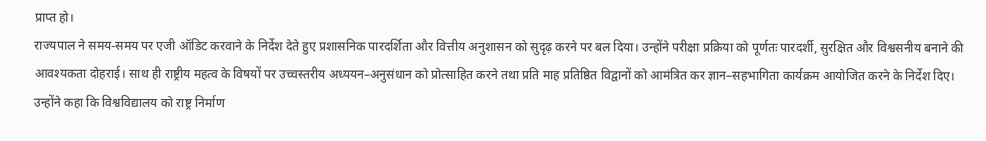प्राप्त हो।
राज्यपाल ने समय-समय पर एजी ऑडिट करवाने के निर्देश देते हुए प्रशासनिक पारदर्शिता और वित्तीय अनुशासन को सुदृढ़ करने पर बल दिया। उन्होंने परीक्षा प्रक्रिया को पूर्णतः पारदर्शी, सुरक्षित और विश्वसनीय बनाने की आवश्यकता दोहराई। साथ ही राष्ट्रीय महत्व के विषयों पर उच्चस्तरीय अध्ययन–अनुसंधान को प्रोत्साहित करने तथा प्रति माह प्रतिष्ठित विद्वानों को आमंत्रित कर ज्ञान–सहभागिता कार्यक्रम आयोजित करने के निर्देश दिए।
उन्होंने कहा कि विश्वविद्यालय को राष्ट्र निर्माण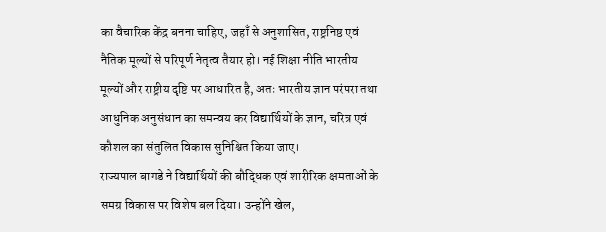का वैचारिक केंद्र बनना चाहिए, जहाँ से अनुशासित, राष्ट्रनिष्ठ एवं नैतिक मूल्यों से परिपूर्ण नेतृत्व तैयार हो। नई शिक्षा नीति भारतीय मूल्यों और राष्ट्रीय दृष्टि पर आधारित है, अतः भारतीय ज्ञान परंपरा तथा आधुनिक अनुसंधान का समन्वय कर विद्यार्थियों के ज्ञान, चरित्र एवं कौशल का संतुलित विकास सुनिश्चित किया जाए।
राज्यपाल बागडे ने विद्यार्थियों की बौद्धिक एवं शारीरिक क्षमताओं के समग्र विकास पर विशेष बल दिया। उन्होंने खेल,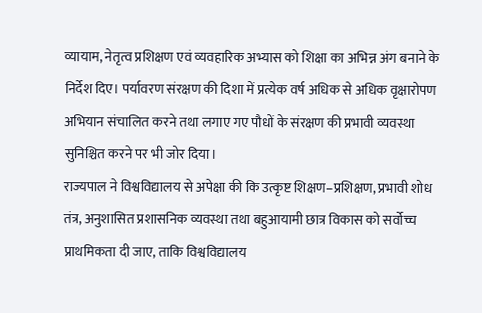व्यायाम, नेतृत्व प्रशिक्षण एवं व्यवहारिक अभ्यास को शिक्षा का अभिन्न अंग बनाने के निर्देश दिए। पर्यावरण संरक्षण की दिशा में प्रत्येक वर्ष अधिक से अधिक वृक्षारोपण अभियान संचालित करने तथा लगाए गए पौधों के संरक्षण की प्रभावी व्यवस्था सुनिश्चित करने पर भी जोर दिया।
राज्यपाल ने विश्वविद्यालय से अपेक्षा की कि उत्कृष्ट शिक्षण–प्रशिक्षण, प्रभावी शोध तंत्र, अनुशासित प्रशासनिक व्यवस्था तथा बहुआयामी छात्र विकास को सर्वोच्च प्राथमिकता दी जाए, ताकि विश्वविद्यालय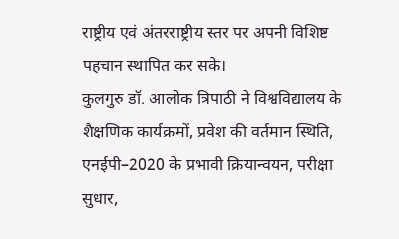राष्ट्रीय एवं अंतरराष्ट्रीय स्तर पर अपनी विशिष्ट पहचान स्थापित कर सके।
कुलगुरु डॉ. आलोक त्रिपाठी ने विश्वविद्यालय के शैक्षणिक कार्यक्रमों, प्रवेश की वर्तमान स्थिति, एनईपी–2020 के प्रभावी क्रियान्वयन, परीक्षा सुधार,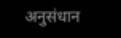अनुसंधान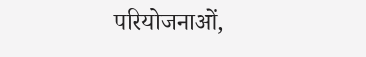परियोजनाओं,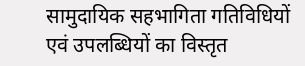सामुदायिक सहभागिता गतिविधियों एवं उपलब्धियों का विस्तृत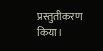प्रस्तुतीकरण किया।